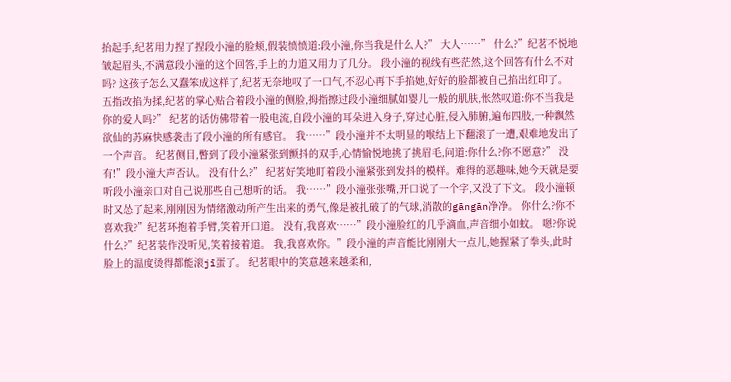抬起手,纪茗用力捏了捏段小潼的脸颊,假装愤愤道:段小潼,你当我是什么人?” 大人……” 什么?”纪茗不悦地皱起眉头,不满意段小潼的这个回答,手上的力道又用力了几分。 段小潼的视线有些茫然,这个回答有什么不对吗? 这孩子怎么又蠢笨成这样了,纪茗无奈地叹了一口气,不忍心再下手掐她,好好的脸都被自己掐出红印了。 五指改掐为揉,纪茗的掌心贴合着段小潼的侧脸,拇指擦过段小潼细腻如婴儿一般的肌肤,怅然叹道:你不当我是你的爱人吗?” 纪茗的话仿佛带着一股电流,自段小潼的耳朵进入身子,穿过心脏,侵入肺腑,遍布四肢,一种飘然欲仙的苏麻快感袭击了段小潼的所有感官。 我……”段小潼并不太明显的喉结上下翻滚了一遭,艰难地发出了一个声音。 纪茗侧目,瞥到了段小潼紧张到颤抖的双手,心情愉悦地挑了挑眉毛,问道:你什么?你不愿意?” 没有!”段小潼大声否认。 没有什么?” 纪茗好笑地盯着段小潼紧张到发抖的模样。难得的恶趣味,她今天就是要听段小潼亲口对自己说那些自己想听的话。 我……”段小潼张张嘴,开口说了一个字,又没了下文。 段小潼顿时又怂了起来,刚刚因为情绪激动所产生出来的勇气,像是被扎破了的气球,消散的gāngān净净。 你什么?你不喜欢我?”纪茗环抱着手臂,笑着开口道。 没有,我喜欢……”段小潼脸红的几乎滴血,声音细小如蚊。 嗯?你说什么?”纪茗装作没听见,笑着接着道。 我,我喜欢你。”段小潼的声音能比刚刚大一点儿,她握紧了拳头,此时脸上的温度烫得都能滚jī蛋了。 纪茗眼中的笑意越来越柔和,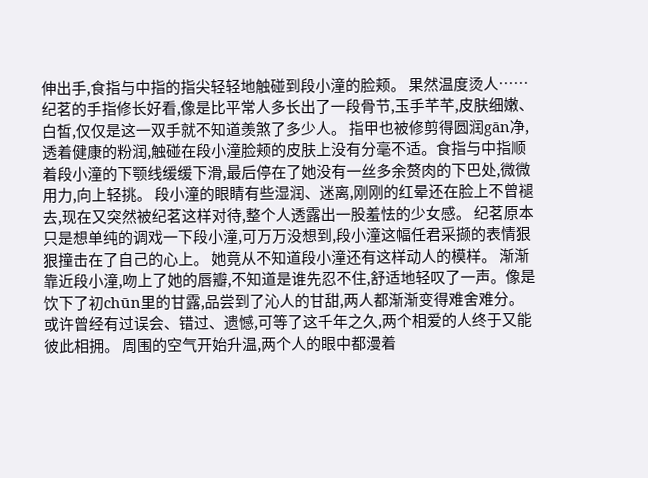伸出手,食指与中指的指尖轻轻地触碰到段小潼的脸颊。 果然温度烫人…… 纪茗的手指修长好看,像是比平常人多长出了一段骨节,玉手芊芊,皮肤细嫩、白皙,仅仅是这一双手就不知道羡煞了多少人。 指甲也被修剪得圆润gān净,透着健康的粉润,触碰在段小潼脸颊的皮肤上没有分毫不适。食指与中指顺着段小潼的下颚线缓缓下滑,最后停在了她没有一丝多余赘肉的下巴处,微微用力,向上轻挑。 段小潼的眼睛有些湿润、迷离,刚刚的红晕还在脸上不曾褪去,现在又突然被纪茗这样对待,整个人透露出一股羞怯的少女感。 纪茗原本只是想单纯的调戏一下段小潼,可万万没想到,段小潼这幅任君采撷的表情狠狠撞击在了自己的心上。 她竟从不知道段小潼还有这样动人的模样。 渐渐靠近段小潼,吻上了她的唇瓣,不知道是谁先忍不住,舒适地轻叹了一声。像是饮下了初chūn里的甘露,品尝到了沁人的甘甜,两人都渐渐变得难舍难分。 或许曾经有过误会、错过、遗憾,可等了这千年之久,两个相爱的人终于又能彼此相拥。 周围的空气开始升温,两个人的眼中都漫着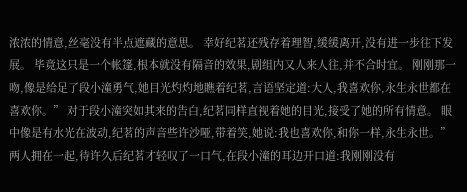浓浓的情意,丝毫没有半点遮藏的意思。 幸好纪茗还残存着理智,缓缓离开,没有进一步往下发展。 毕竟这只是一个帐篷,根本就没有隔音的效果,剧组内又人来人往,并不合时宜。 刚刚那一吻,像是给足了段小潼勇气,她目光灼灼地瞧着纪茗,言语坚定道:大人,我喜欢你,永生永世都在喜欢你。” 对于段小潼突如其来的告白,纪茗同样直视着她的目光,接受了她的所有情意。 眼中像是有水光在波动,纪茗的声音些许沙哑,带着笑,她说:我也喜欢你,和你一样,永生永世。” 两人拥在一起,待许久后纪茗才轻叹了一口气,在段小潼的耳边开口道:我刚刚没有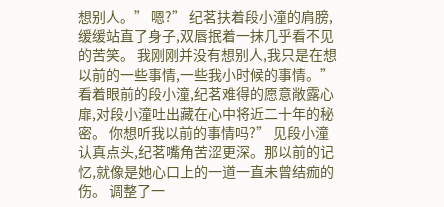想别人。” 嗯?” 纪茗扶着段小潼的肩膀,缓缓站直了身子,双唇抿着一抹几乎看不见的苦笑。 我刚刚并没有想别人,我只是在想以前的一些事情,一些我小时候的事情。” 看着眼前的段小潼,纪茗难得的愿意敞露心扉,对段小潼吐出藏在心中将近二十年的秘密。 你想听我以前的事情吗?” 见段小潼认真点头,纪茗嘴角苦涩更深。那以前的记忆,就像是她心口上的一道一直未曾结痂的伤。 调整了一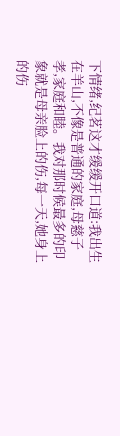下情绪,纪茗这才缓缓开口道:我出生在羊山,不像是普通的家庭,母慈子孝,家庭和睦。我对那时候最多的印象就是母亲脸上的伤,每一天,她身上的伤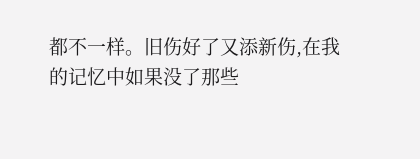都不一样。旧伤好了又添新伤,在我的记忆中如果没了那些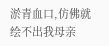淤青血口,仿佛就绘不出我母亲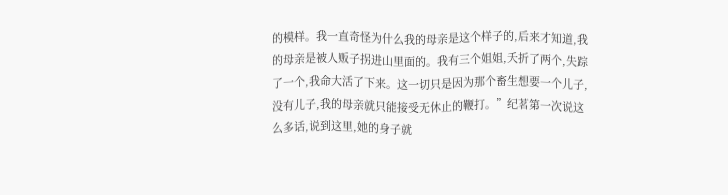的模样。我一直奇怪为什么我的母亲是这个样子的,后来才知道,我的母亲是被人贩子拐进山里面的。我有三个姐姐,夭折了两个,失踪了一个,我命大活了下来。这一切只是因为那个畜生想要一个儿子,没有儿子,我的母亲就只能接受无休止的鞭打。”纪茗第一次说这么多话,说到这里,她的身子就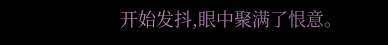开始发抖,眼中聚满了恨意。